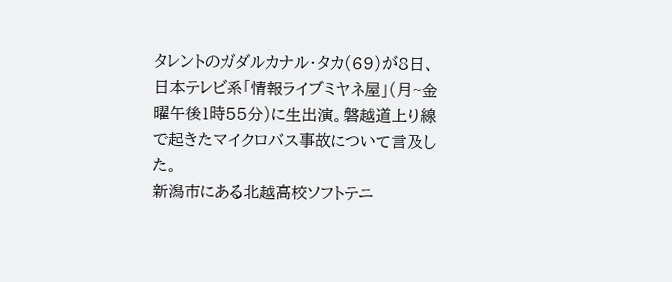タレントのガダルカナル・タカ(69)が8日、日本テレビ系「情報ライブミヤネ屋」(月~金曜午後1時55分)に生出演。磐越道上り線で起きたマイクロバス事故について言及した。
新潟市にある北越高校ソフトテニ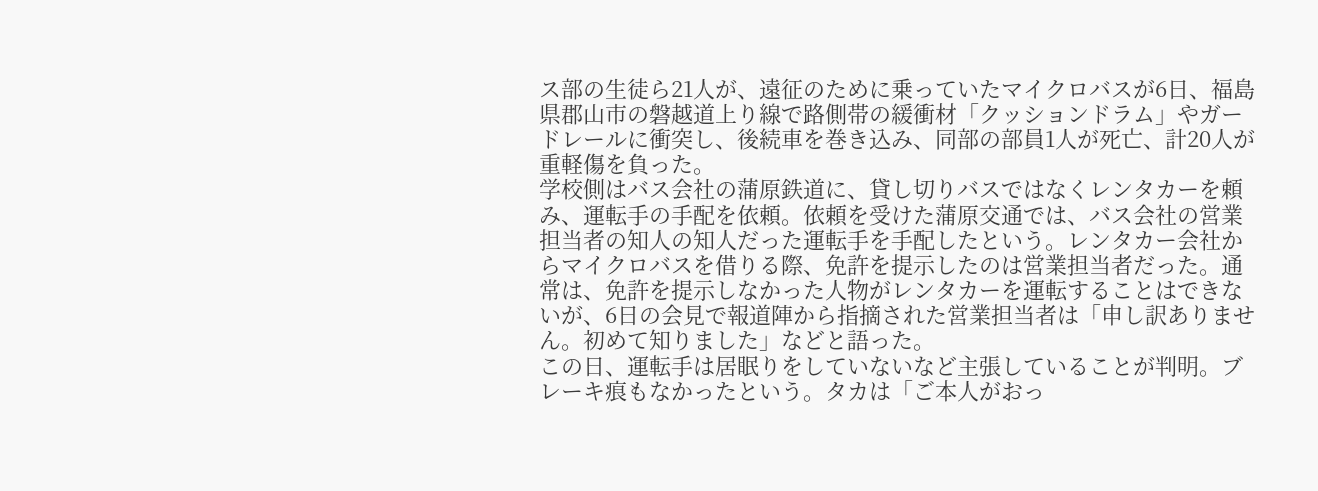ス部の生徒ら21人が、遠征のために乗っていたマイクロバスが6日、福島県郡山市の磐越道上り線で路側帯の緩衝材「クッションドラム」やガードレールに衝突し、後続車を巻き込み、同部の部員1人が死亡、計20人が重軽傷を負った。
学校側はバス会社の蒲原鉄道に、貸し切りバスではなくレンタカーを頼み、運転手の手配を依頼。依頼を受けた蒲原交通では、バス会社の営業担当者の知人の知人だった運転手を手配したという。レンタカー会社からマイクロバスを借りる際、免許を提示したのは営業担当者だった。通常は、免許を提示しなかった人物がレンタカーを運転することはできないが、6日の会見で報道陣から指摘された営業担当者は「申し訳ありません。初めて知りました」などと語った。
この日、運転手は居眠りをしていないなど主張していることが判明。ブレーキ痕もなかったという。タカは「ご本人がおっ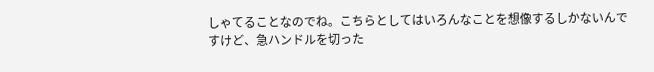しゃてることなのでね。こちらとしてはいろんなことを想像するしかないんですけど、急ハンドルを切った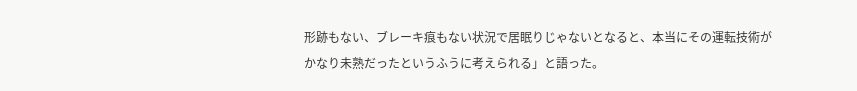形跡もない、ブレーキ痕もない状況で居眠りじゃないとなると、本当にその運転技術がかなり未熟だったというふうに考えられる」と語った。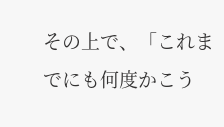その上で、「これまでにも何度かこう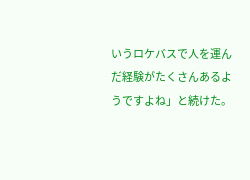いうロケバスで人を運んだ経験がたくさんあるようですよね」と続けた。